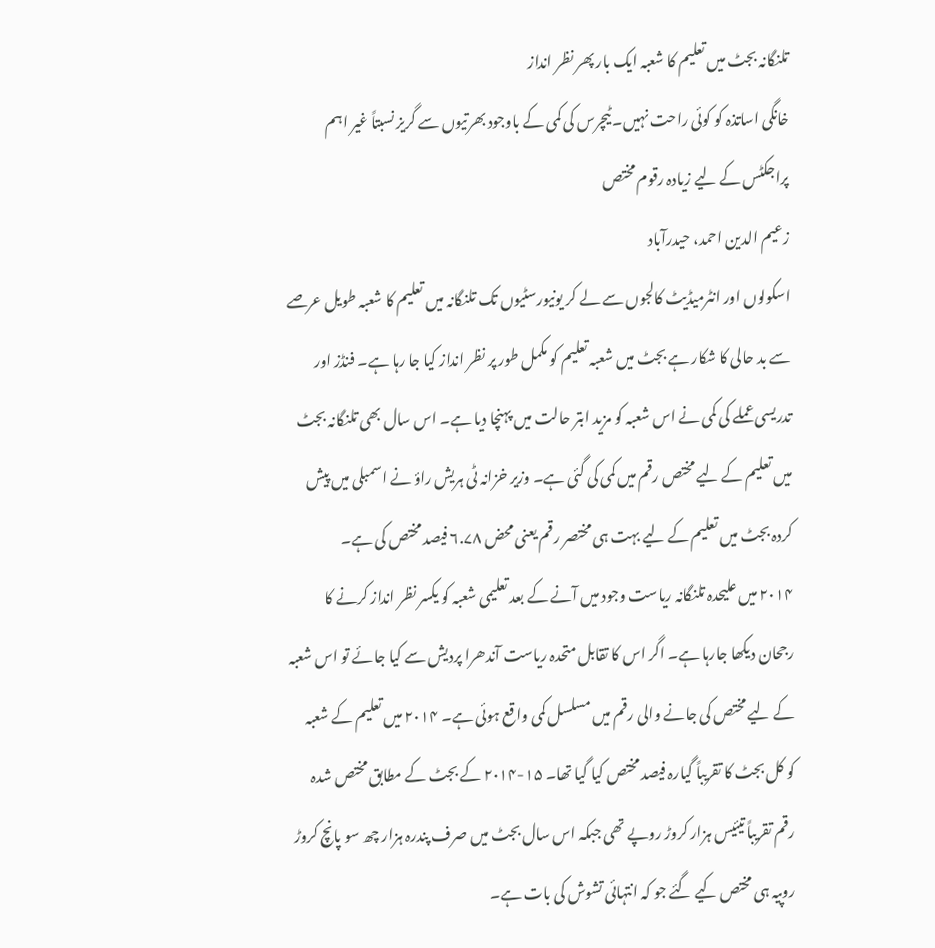تلنگانہ بجٹ میں تعلیم کا شعبہ ایک بار پھر نظر انداز
خانگی اساتذہ کو کوئی راحت نہیں۔ ٹیچرس کی کمی کے باوجود بھرتیوں سے گریز نسبتاً غیر اہم پراجکٹس کے لیے زیادہ رقوم مختص
زعیم الدین احمد، حیدرآباد
اسکولوں اور انٹرمیڈیٹ کالجوں سے لے کر یونیورسٹیوں تک تلنگانہ میں تعلیم کا شعبہ طویل عرصے سے بد حالی کا شکار ہے بجٹ میں شعبہ تعلیم کو مکمل طور پر نظر انداز کیا جا رہا ہے۔ فنڈز اور تدریسی عملے کی کمی نے اس شعبہ کو مزید ابتر حالت میں پہنچا دیا ہے۔ اس سال بھی تلنگانہ بجٹ میں تعلیم کے لیے مختص رقم میں کمی کی گئی ہے۔ وزیر خزانہ ٹی ہریش راؤ نے اسمبلی میں پیش کردہ بجٹ میں تعلیم کے لیے بہت ہی مختصر رقم یعنی محض ۶.۷۸ فیصد مختص کی ہے۔
۲۰۱۴ میں علیحدہ تلنگانہ ریاست وجود میں آنے کے بعد تعلیمی شعبہ کو یکسر نظر انداز کرنے کا رجحان دیکھا جارہا ہے۔ اگر اس کا تقابل متحدہ ریاست آندھرا پردیش سے کیا جائے تو اس شعبہ کے لیے مختص کی جانے والی رقم میں مسلسل کمی واقع ہوئی ہے۔ ۲۰۱۴ میں تعلیم کے شعبہ کو کل بجٹ کا تقریباً گیارہ فیصد مختص کیا گیا تھا۔ ۱۵-۲۰۱۴ کے بجٹ کے مطابق مختص شدہ رقم تقریباً تیئیس ہزار کروڑ روپے تھی جبکہ اس سال بجٹ میں صرف پندرہ ہزار چھ سو پانچ کروڑ روپیہ ہی مختص کیے گئے جو کہ انتہائی تشوش کی بات ہے۔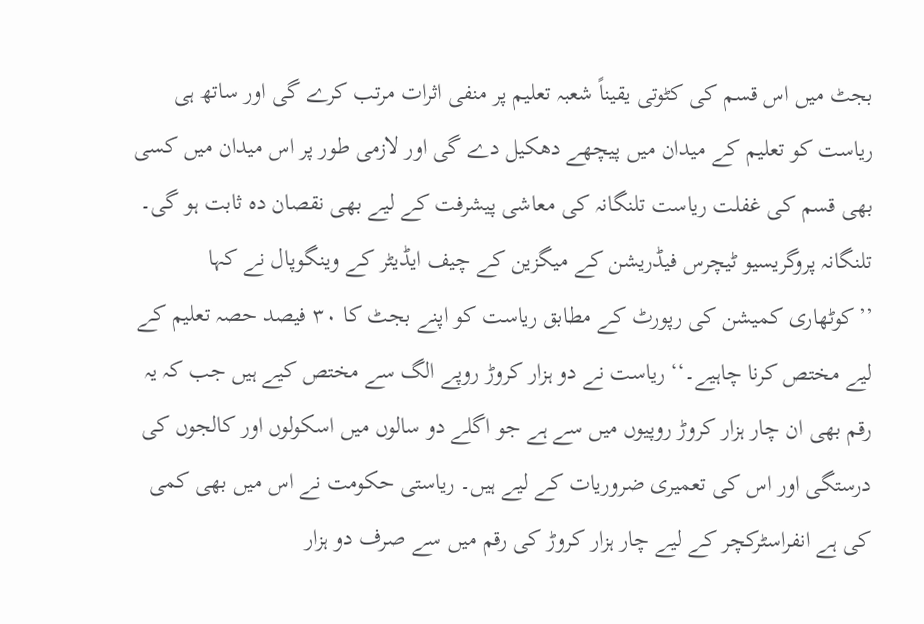بجٹ میں اس قسم کی کٹوتی یقیناً شعبہ تعلیم پر منفی اثرات مرتب کرے گی اور ساتھ ہی ریاست کو تعلیم کے میدان میں پیچھے دھکیل دے گی اور لازمی طور پر اس میدان میں کسی بھی قسم کی غفلت ریاست تلنگانہ کی معاشی پیشرفت کے لیے بھی نقصان دہ ثابت ہو گی۔
تلنگانہ پروگریسیو ٹیچرس فیڈریشن کے میگزین کے چیف ایڈیٹر کے وینگوپال نے کہا ’’کوٹھاری کمیشن کی رپورٹ کے مطابق ریاست کو اپنے بجٹ کا ۳۰ فیصد حصہ تعلیم کے لیے مختص کرنا چاہیے۔‘‘ ریاست نے دو ہزار کروڑ روپے الگ سے مختص کیے ہیں جب کہ یہ رقم بھی ان چار ہزار کروڑ روپیوں میں سے ہے جو اگلے دو سالوں میں اسکولوں اور کالجوں کی درستگی اور اس کی تعمیری ضروریات کے لیے ہیں۔ ریاستی حکومت نے اس میں بھی کمی کی ہے انفراسٹرکچر کے لیے چار ہزار کروڑ کی رقم میں سے صرف دو ہزار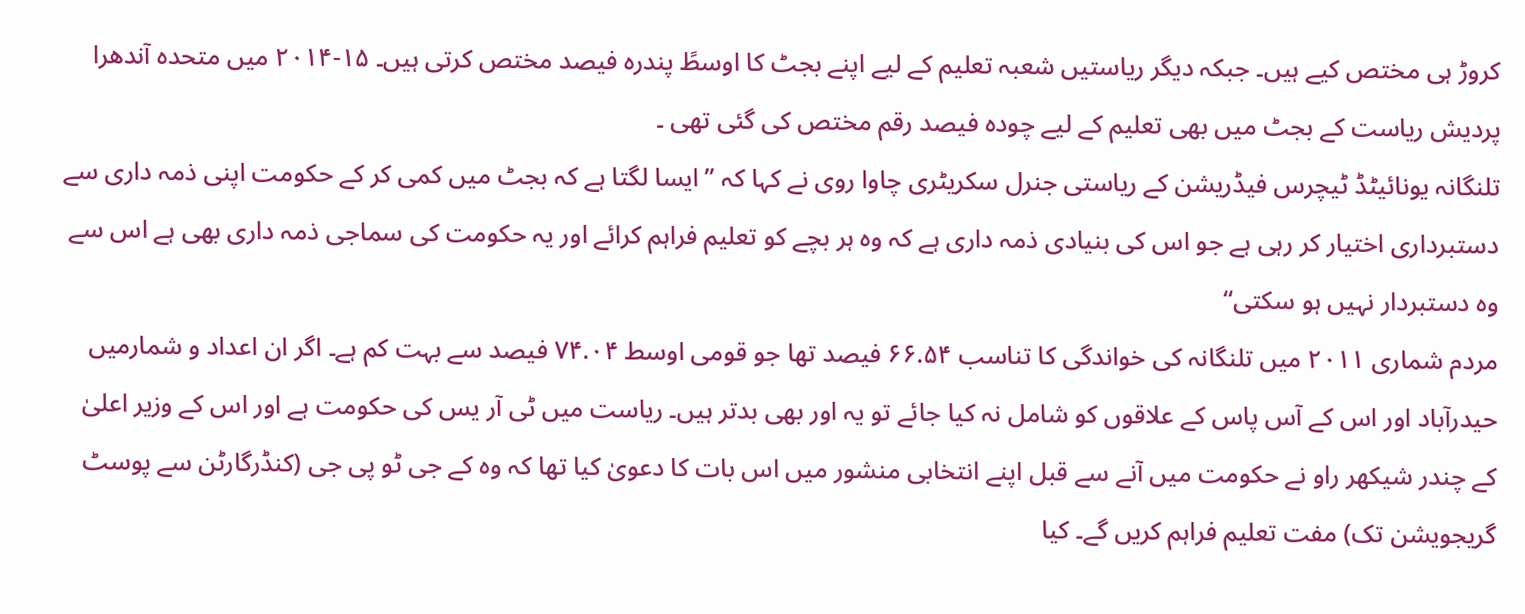کروڑ ہی مختص کیے ہیں۔ جبکہ دیگر ریاستیں شعبہ تعلیم کے لیے اپنے بجٹ کا اوسطً پندرہ فیصد مختص کرتی ہیں۔ ۱۵-۲۰۱۴ میں متحدہ آندھرا پردیش ریاست کے بجٹ میں بھی تعلیم کے لیے چودہ فیصد رقم مختص کی گئی تھی ۔
تلنگانہ یونائیٹڈ ٹیچرس فیڈریشن کے ریاستی جنرل سکریٹری چاوا روی نے کہا کہ ’’ایسا لگتا ہے کہ بجٹ میں کمی کر کے حکومت اپنی ذمہ داری سے دستبرداری اختیار کر رہی ہے جو اس کی بنیادی ذمہ داری ہے کہ وہ ہر بچے کو تعلیم فراہم کرائے اور یہ حکومت کی سماجی ذمہ داری بھی ہے اس سے وہ دستبردار نہیں ہو سکتی‘‘
مردم شماری ۲۰۱۱ میں تلنگانہ کی خواندگی کا تناسب ۶۶.۵۴ فیصد تھا جو قومی اوسط ۷۴.۰۴ فیصد سے بہت کم ہے۔ اگر ان اعداد و شمارمیں حیدرآباد اور اس کے آس پاس کے علاقوں کو شامل نہ کیا جائے تو یہ اور بھی بدتر ہیں۔ ریاست میں ٹی آر یس کی حکومت ہے اور اس کے وزیر اعلیٰ کے چندر شیکھر راو نے حکومت میں آنے سے قبل اپنے انتخابی منشور میں اس بات کا دعویٰ کیا تھا کہ وہ کے جی ٹو پی جی (کنڈرگارٹن سے پوسٹ گریجویشن تک) مفت تعلیم فراہم کریں گے۔ کیا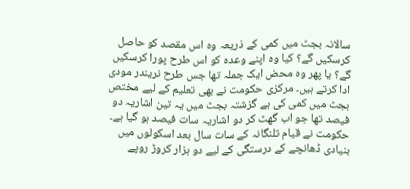سالانہ بجٹ میں کمی کے ذریعہ وہ اس مقصد کو حاصل کرسکیں گے؟ کیا وہ اپنے وعدہ کو اس طرح پورا کرسکیں گے؟ یا پھر وہ محض ایک جملہ تھا جس طرح نریندر مودی ادا کرتے ہیں۔ مرکزی حکومت نے بھی تعلیم کے لیے مختص بجٹ میں کمی کی ہے گزشتہ بجٹ میں یہ تین اشاریہ دو فیصد تھا جو اب گھٹ کر دو اشاریہ سات فیصد ہو گیا ہے۔
حکومت نے قیام تلنگانہ کے سات سال بعد اسکولوں میں بنیادی ڈھانچے کے درستگی کے لیے دو ہزار کروڑ روپے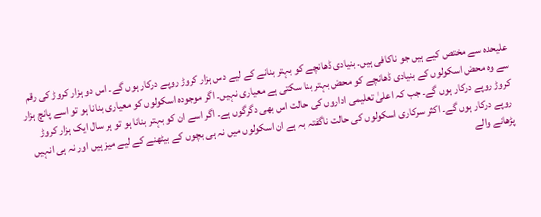علیحدہ سے مختص کیے ہیں جو ناکافی ہیں۔ بنیادی ڈھانچے کو بہتر بنانے کے لیے دس ہزار کروڑ روپے درکار ہوں گے۔ اس دو ہزار کروڑ کی رقم سے وہ محض اسکولوں کے بنیادی ڈھانچے کو محض بہتر بنا سکتی ہے معیاری نہیں۔ اگر موجودہ اسکولوں کو معیاری بنانا ہو تو اسے پانچ ہزار کروڑ روپے درکار ہوں گے۔ جب کہ اعلیٰ تعلیمی اداروں کی حالت اس بھی دگرگوں ہے۔ اگر اسے ان کو بہتر بنانا ہو تو ہر سال ایک ہزار کروڑ روپے درکار ہوں گے۔ اکثر سرکاری اسکولوں کی حالت ناگفتہ بہ ہے ان اسکولوں میں نہ ہی بچوں کے بیٹھنے کے لیے میز ہیں اور نہ ہی انہیں پڑھانے والے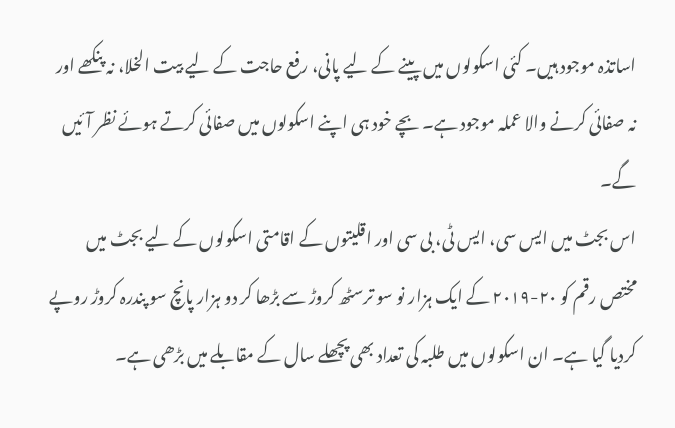اساتذہ موجود ہیں۔ کئی اسکولوں میں پینے کے لیے پانی، رفع حاجت کے لیے بیت الخلا، نہ پنکھے اور نہ صفائی کرنے والا عملہ موجود ہے۔ بچے خود ہی اپنے اسکولوں میں صفائی کرتے ہوئے نظر آئیں گے۔
اس بجٹ میں ایس سی، ایس ٹی، بی سی اور اقلیتوں کے اقامتی اسکولوں کے لیے بجٹ میں مختص رقم کو ۲۰-۲۰۱۹ کے ایک ہزار نو سو ترسٹھ کروڑ سے بڑھا کر دو ہزار پانچ سو پندرہ کروڑ روپے کردیا گیا ہے۔ ان اسکولوں میں طلبہ کی تعداد بھی پچھلے سال کے مقابلے میں بڑھی ہے۔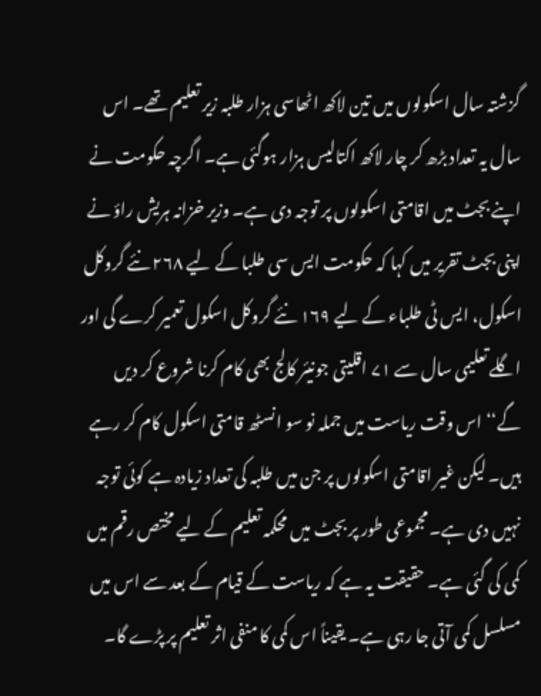گزشتہ سال اسکولوں میں تین لاکھ اٹھاسی ہزار طلبہ زیر تعلیم تھے۔ اس سال یہ تعداد بڑھ کر چار لاکھ اکتالیس ہزار ہوگئی ہے۔ اگرچہ حکومت نے اپنے بجٹ میں اقامتی اسکولوں پر توجہ دی ہے۔ وزیر خزانہ ہریش راؤ نے اپنی بجٹ تقریر میں کہا کہ حکومت ایس سی طلبا کے لیے ۲۶۸ نئے گروکل اسکول، ایس ٹی طلباء کے لیے ۱۶۹ نئے گروکل اسکول تعمیر کرے گی اور اگلے تعلیمی سال سے ۷۱ اقلیتی جونیئر کالج بھی کام کرنا شروع کر دیں گے‘‘ اس وقت ریاست میں جملہ نو سو انسٹھ قامتی اسکول کام کر رہے ہیں۔ لیکن غیر اقامتی اسکولوں پر جن میں طلبہ کی تعداد زیادہ ہے کوئی توجہ نہیں دی ہے۔ مجموعی طور پر بجٹ میں محکمہ تعلیم کے لیے مختص رقم میں کمی کی گئی ہے۔ حقیقت یہ ہے کہ ریاست کے قیام کے بعد سے اس میں مسلسل کمی آتی جا رہی ہے۔ یقیناً اس کمی کا منفی اثر تعلیم پر پڑے گا۔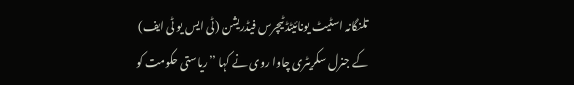تلنگانہ اسٹیٹ یونائیٹڈ ٹیچرس فیڈریشن (ٹی ایس یو ٹی ایف) کے جنرل سکریٹری چاوا روی نے کہا ’’ریاستی حکومت کو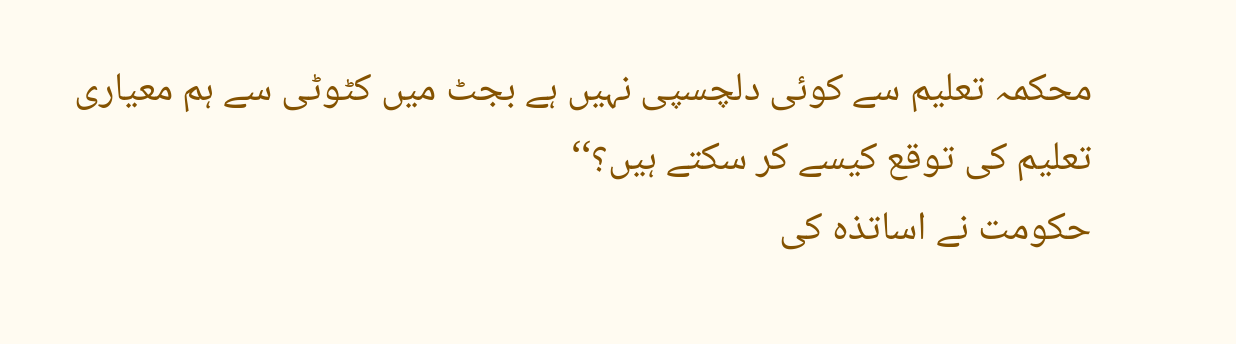محکمہ تعلیم سے کوئی دلچسپی نہیں ہے بجٹ میں کٹوٹی سے ہم معیاری تعلیم کی توقع کیسے کر سکتے ہیں؟‘‘
حکومت نے اساتذہ کی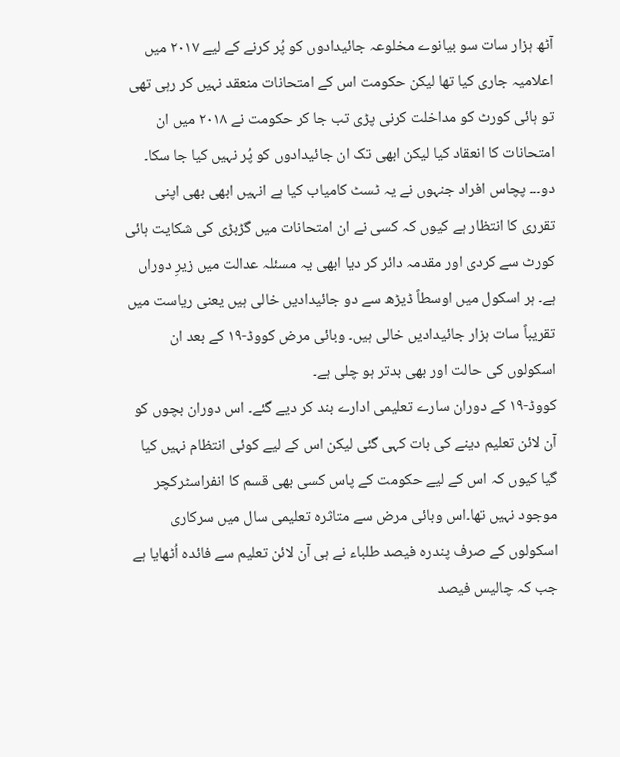آٹھ ہزار سات سو بیانوے مخلوعہ جائیدادوں کو پُر کرنے کے لیے ۲۰۱۷ میں اعلامیہ جاری کیا تھا لیکن حکومت اس کے امتحانات منعقد نہیں کر رہی تھی تو ہائی کورٹ کو مداخلت کرنی پڑی تب جا کر حکومت نے ۲۰۱۸ میں ان امتحانات کا انعقاد کیا لیکن ابھی تک ان جائیدادوں کو پُر نہیں کیا جا سکا۔ دو۔۔۔ پچاس افراد جنہوں نے یہ ٹسٹ کامیاب کیا ہے انہیں ابھی بھی اپنی تقرری کا انتظار ہے کیوں کہ کسی نے ان امتحانات میں گڑبڑی کی شکایت ہائی کورٹ سے کردی اور مقدمہ دائر کر دیا ابھی یہ مسئلہ عدالت میں زیرِ دوراں ہے۔ ہر اسکول میں اوسطاً ڈیڑھ سے دو جائیدادیں خالی ہیں یعنی ریاست میں تقریباً سات ہزار جائیدادیں خالی ہیں۔ وبائی مرض کووڈ-۱۹ کے بعد ان اسکولوں کی حالت اور بھی بدتر ہو چلی ہے۔
کووڈ-۱۹ کے دوران سارے تعلیمی ادارے بند کر دیے گئے۔ اس دوران بچوں کو آن لائن تعلیم دینے کی بات کہی گئی لیکن اس کے لیے کوئی انتظام نہیں کیا گیا کیوں کہ اس کے لیے حکومت کے پاس کسی بھی قسم کا انفراسٹرکچر موجود نہیں تھا۔اس وبائی مرض سے متاثرہ تعلیمی سال میں سرکاری اسکولوں کے صرف پندرہ فیصد طلباء نے ہی آن لائن تعلیم سے فائدہ اُٹھایا ہے جب کہ چالیس فیصد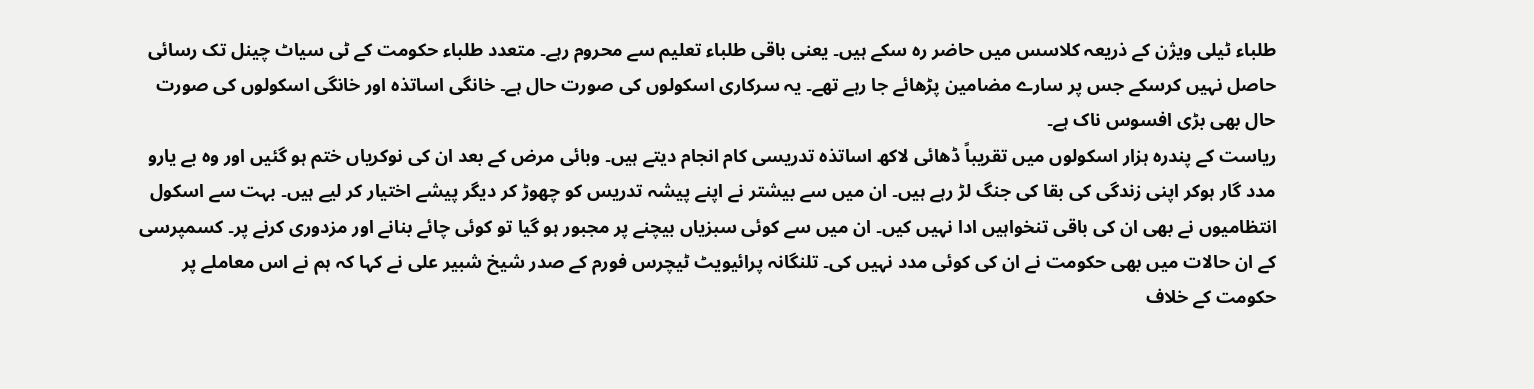طلباء ٹیلی ویژن کے ذریعہ کلاسس میں حاضر رہ سکے ہیں۔ یعنی باقی طلباء تعلیم سے محروم رہے۔ متعدد طلباء حکومت کے ٹی سیاٹ چینل تک رسائی حاصل نہیں کرسکے جس پر سارے مضامین پڑھائے جا رہے تھے۔ یہ سرکاری اسکولوں کی صورت حال ہے۔ خانگی اساتذہ اور خانگی اسکولوں کی صورت حال بھی بڑی افسوس ناک ہے۔
ریاست کے پندرہ ہزار اسکولوں میں تقریباً ڈھائی لاکھ اساتذہ تدریسی کام انجام دیتے ہیں۔ وبائی مرض کے بعد ان کی نوکریاں ختم ہو گئیں اور وہ بے یارو مدد گار ہوکر اپنی زندگی کی بقا کی جنگ لڑ رہے ہیں۔ ان میں سے بیشتر نے اپنے پیشہ تدریس کو چھوڑ کر دیگر پیشے اختیار کر لیے ہیں۔ بہت سے اسکول انتظامیوں نے بھی ان کی باقی تنخواہیں ادا نہیں کیں۔ ان میں سے کوئی سبزیاں بیچنے پر مجبور ہو گیا تو کوئی چائے بنانے اور مزدوری کرنے پر۔ کسمپرسی کے ان حالات میں بھی حکومت نے ان کی کوئی مدد نہیں کی۔ تلنگانہ پرائیویٹ ٹیچرس فورم کے صدر شیخ شبیر علی نے کہا کہ ہم نے اس معاملے پر حکومت کے خلاف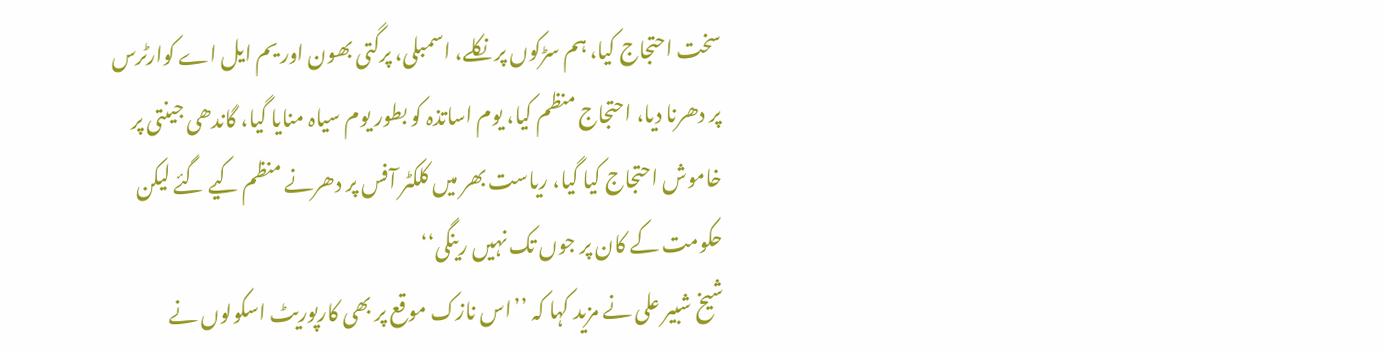سخت احتجاج کیا، ہم سڑکوں پر نکلے، اسمبلی، پرگتی بھون اور یم ایل اے کوارٹرس پر دھرنا دیا، احتجاج منظم کیا، یوم اساتذہ کو بطور یوم سیاہ منایا گیا، گاندھی جینتی پر خاموش احتجاج کیا گیا، ریاست بھر میں کلکٹر آفس پر دھرنے منظم کیے گئے لیکن حکومت کے کان پر جوں تک نہیں رینگی‘‘
شیخ شبیر علی نے مزید کہا کہ ’’اس نازک موقع پر بھی کارپوریٹ اسکولوں نے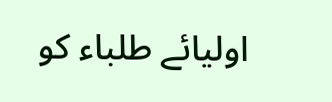اولیائے طلباء کو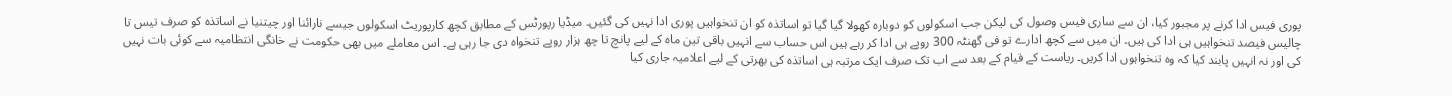پوری فیس ادا کرنے پر مجبور کیا، ان سے ساری فیس وصول کی لیکن جب اسکولوں کو دوبارہ کھولا گیا گیا تو اساتذہ کو ان تنخواہیں پوری ادا نہیں کی گئیں۔ میڈیا رپورٹس کے مطابق کچھ کارپوریٹ اسکولوں جیسے نارائنا اور چیتنیا نے اساتذہ کو صرف تیس تا چالیس فیصد تنخواہیں ہی ادا کی ہیں۔ ان میں سے کچھ ادارے تو فی گھنٹہ 300 روپے ہی ادا کر رہے ہیں اس حساب سے انہیں باقی تین ماہ کے لیے پانچ تا چھ ہزار روپے تنخواہ دی جا رہی ہے۔ اس معاملے میں بھی حکومت نے خانگی انتظامیہ سے کوئی بات نہیں کی اور نہ انہیں پابند کیا کہ وہ تنخواہوں ادا کریں۔ ریاست کے قیام کے بعد سے اب تک صرف ایک مرتبہ ہی اساتذہ کی بھرتی کے لیے اعلامیہ جاری کیا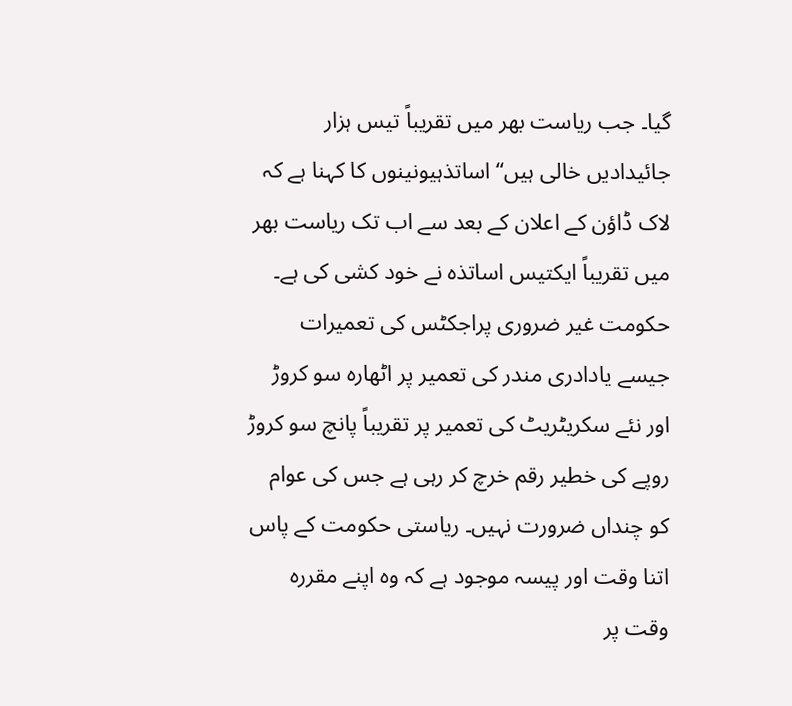گیا۔ جب ریاست بھر میں تقریباً تیس ہزار جائیدادیں خالی ہیں‘‘ اساتذہیونینوں کا کہنا ہے کہ لاک ڈاؤن کے اعلان کے بعد سے اب تک ریاست بھر میں تقریباً ایکتیس اساتذہ نے خود کشی کی ہے۔
حکومت غیر ضروری پراجکٹس کی تعمیرات جیسے یادادری مندر کی تعمیر پر اٹھارہ سو کروڑ اور نئے سکریٹریٹ کی تعمیر پر تقریباً پانچ سو کروڑ روپے کی خطیر رقم خرچ کر رہی ہے جس کی عوام کو چنداں ضرورت نہیں۔ ریاستی حکومت کے پاس اتنا وقت اور پیسہ موجود ہے کہ وہ اپنے مقررہ وقت پر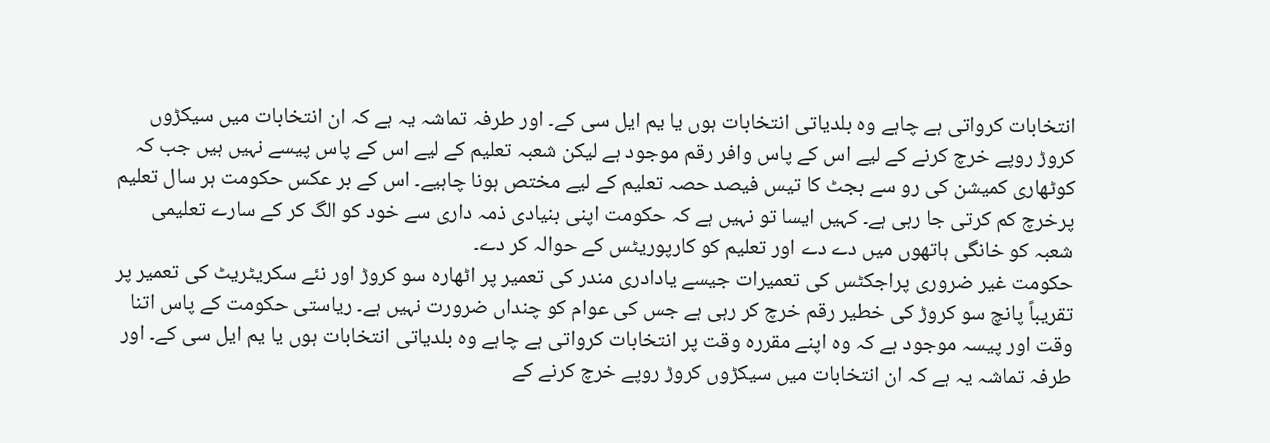انتخابات کرواتی ہے چاہے وہ بلدیاتی انتخابات ہوں یا یم ایل سی کے۔ اور طرفہ تماشہ یہ ہے کہ ان انتخابات میں سیکڑوں کروڑ روپے خرچ کرنے کے لیے اس کے پاس وافر رقم موجود ہے لیکن شعبہ تعلیم کے لیے اس کے پاس پیسے نہیں ہیں جب کہ کوٹھاری کمیشن کی رو سے بجٹ کا تیس فیصد حصہ تعلیم کے لیے مختص ہونا چاہیے۔ اس کے بر عکس حکومت ہر سال تعلیم پرخرچ کم کرتی جا رہی ہے۔ کہیں ایسا تو نہیں ہے کہ حکومت اپنی بنیادی ذمہ داری سے خود کو الگ کر کے سارے تعلیمی شعبہ کو خانگی ہاتھوں میں دے دے اور تعلیم کو کارپوریٹس کے حوالہ کر دے۔
حکومت غیر ضروری پراجکٹس کی تعمیرات جیسے یادادری مندر کی تعمیر پر اٹھارہ سو کروڑ اور نئے سکریٹریٹ کی تعمیر پر تقریباً پانچ سو کروڑ کی خطیر رقم خرچ کر رہی ہے جس کی عوام کو چنداں ضرورت نہیں ہے۔ ریاستی حکومت کے پاس اتنا وقت اور پیسہ موجود ہے کہ وہ اپنے مقررہ وقت پر انتخابات کرواتی ہے چاہے وہ بلدیاتی انتخابات ہوں یا یم ایل سی کے۔ اور طرفہ تماشہ یہ ہے کہ ان انتخابات میں سیکڑوں کروڑ روپے خرچ کرنے کے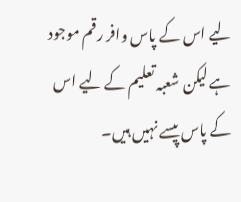لیے اس کے پاس وافر رقم موجود ہے لیکن شعبہ تعلیم کے لیے اس کے پاس پیسے نہیں ہیں۔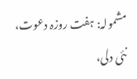مشمولہ: ہفت روزہ دعوت، نئی دلی،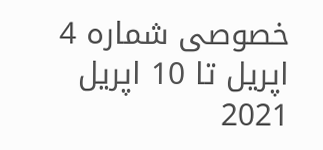خصوصی شمارہ 4 اپریل تا 10 اپریل 2021